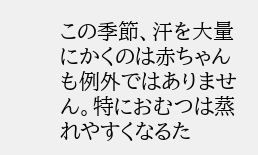この季節、汗を大量にかくのは赤ちゃんも例外ではありません。特におむつは蒸れやすくなるた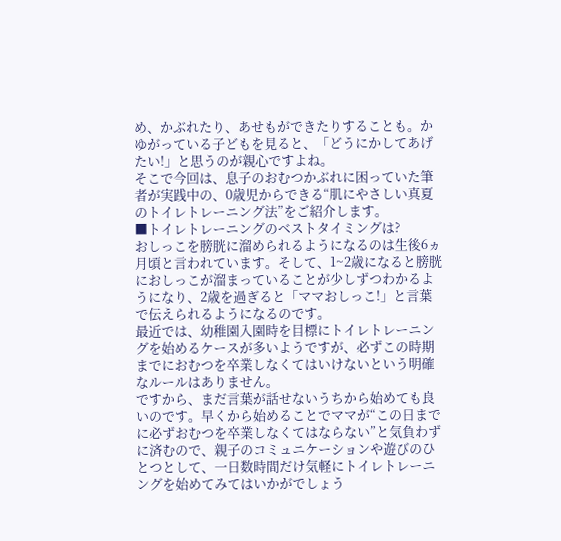め、かぶれたり、あせもができたりすることも。かゆがっている子どもを見ると、「どうにかしてあげたい!」と思うのが親心ですよね。
そこで今回は、息子のおむつかぶれに困っていた筆者が実践中の、0歳児からできる“肌にやさしい真夏のトイレトレーニング法”をご紹介します。
■トイレトレーニングのベストタイミングは?
おしっこを膀胱に溜められるようになるのは生後6ヵ月頃と言われています。そして、1~2歳になると膀胱におしっこが溜まっていることが少しずつわかるようになり、2歳を過ぎると「ママおしっこ!」と言葉で伝えられるようになるのです。
最近では、幼稚園入園時を目標にトイレトレーニングを始めるケースが多いようですが、必ずこの時期までにおむつを卒業しなくてはいけないという明確なルールはありません。
ですから、まだ言葉が話せないうちから始めても良いのです。早くから始めることでママが“この日までに必ずおむつを卒業しなくてはならない”と気負わずに済むので、親子のコミュニケーションや遊びのひとつとして、一日数時間だけ気軽にトイレトレーニングを始めてみてはいかがでしょう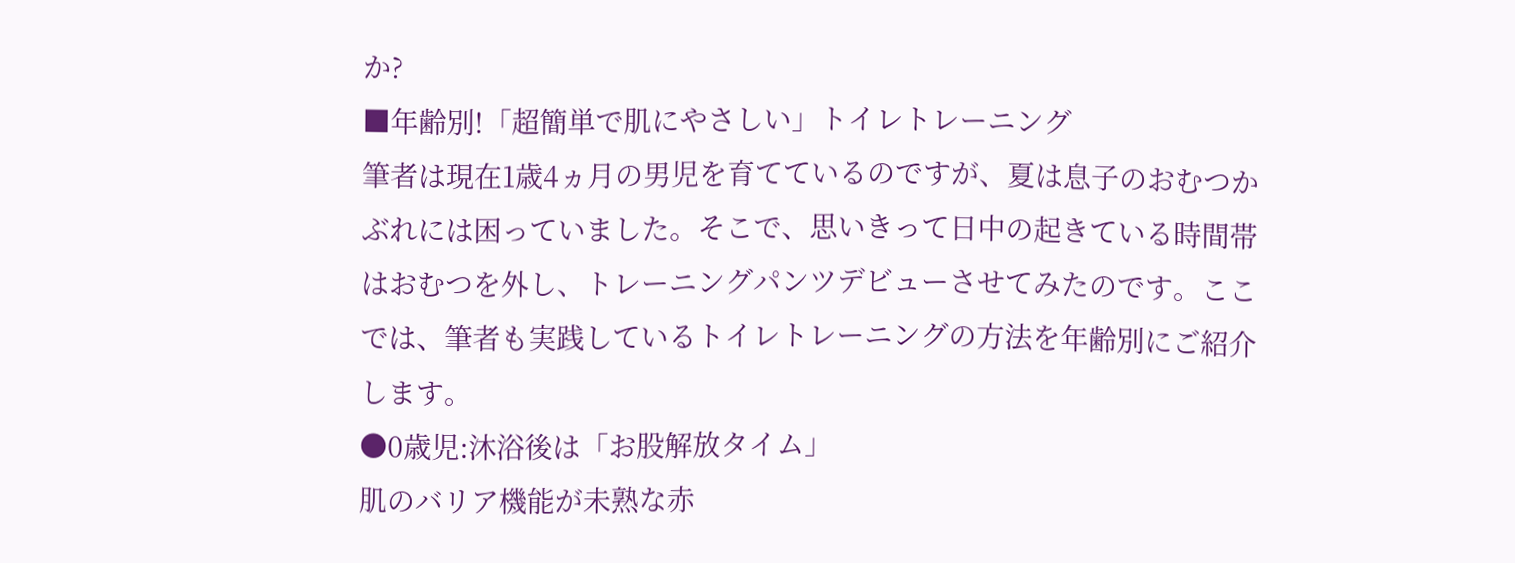か?
■年齢別!「超簡単で肌にやさしい」トイレトレーニング
筆者は現在1歳4ヵ月の男児を育てているのですが、夏は息子のおむつかぶれには困っていました。そこで、思いきって日中の起きている時間帯はおむつを外し、トレーニングパンツデビューさせてみたのです。ここでは、筆者も実践しているトイレトレーニングの方法を年齢別にご紹介します。
●0歳児:沐浴後は「お股解放タイム」
肌のバリア機能が未熟な赤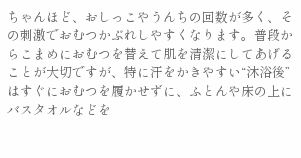ちゃんほど、おしっこやうんちの回数が多く、その刺激でおむつかぶれしやすくなります。普段からこまめにおむつを替えて肌を清潔にしてあげることが大切ですが、特に汗をかきやすい“沐浴後”はすぐにおむつを履かせずに、ふとんや床の上にバスタオルなどを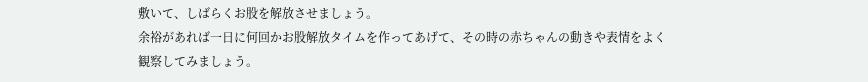敷いて、しばらくお股を解放させましょう。
余裕があれば一日に何回かお股解放タイムを作ってあげて、その時の赤ちゃんの動きや表情をよく観察してみましょう。